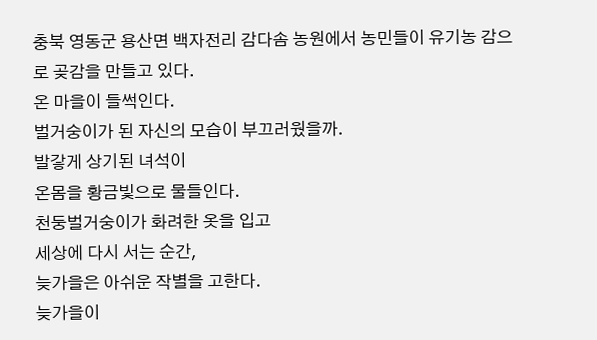충북 영동군 용산면 백자전리 감다솜 농원에서 농민들이 유기농 감으로 곶감을 만들고 있다.
온 마을이 들썩인다.
벌거숭이가 된 자신의 모습이 부끄러웠을까.
발갛게 상기된 녀석이
온몸을 황금빛으로 물들인다.
천둥벌거숭이가 화려한 옷을 입고
세상에 다시 서는 순간,
늦가을은 아쉬운 작별을 고한다.
늦가을이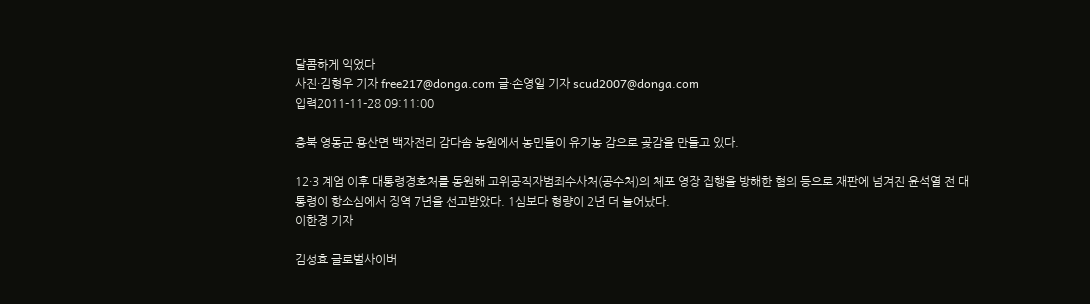달콤하게 익었다
사진·김형우 기자 free217@donga.com 글·손영일 기자 scud2007@donga.com
입력2011-11-28 09:11:00

충북 영동군 용산면 백자전리 감다솜 농원에서 농민들이 유기농 감으로 곶감을 만들고 있다.

12·3 계엄 이후 대통령경호처를 동원해 고위공직자범죄수사처(공수처)의 체포 영장 집행을 방해한 혐의 등으로 재판에 넘겨진 윤석열 전 대통령이 항소심에서 징역 7년을 선고받았다. 1심보다 형량이 2년 더 늘어났다.
이한경 기자

김성효 글로벌사이버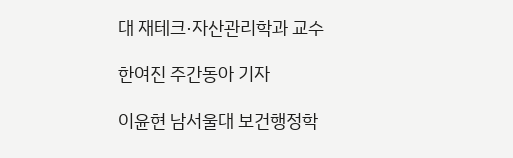대 재테크·자산관리학과 교수

한여진 주간동아 기자

이윤현 남서울대 보건행정학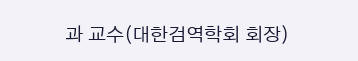과 교수(대한검역학회 회장)